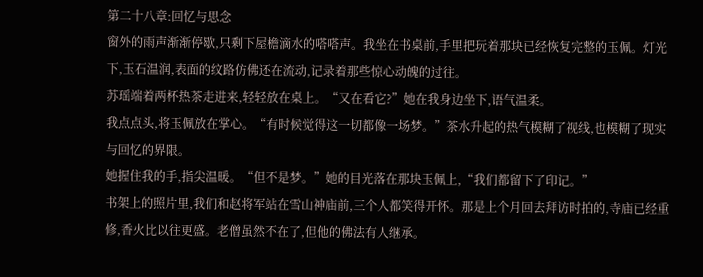第二十八章:回忆与思念
窗外的雨声渐渐停歇,只剩下屋檐滴水的嗒嗒声。我坐在书桌前,手里把玩着那块已经恢复完整的玉佩。灯光下,玉石温润,表面的纹路仿佛还在流动,记录着那些惊心动魄的过往。
苏瑶端着两杯热茶走进来,轻轻放在桌上。“又在看它?”她在我身边坐下,语气温柔。
我点点头,将玉佩放在掌心。“有时候觉得这一切都像一场梦。”茶水升起的热气模糊了视线,也模糊了现实与回忆的界限。
她握住我的手,指尖温暖。“但不是梦。”她的目光落在那块玉佩上,“我们都留下了印记。”
书架上的照片里,我们和赵将军站在雪山神庙前,三个人都笑得开怀。那是上个月回去拜访时拍的,寺庙已经重修,香火比以往更盛。老僧虽然不在了,但他的佛法有人继承。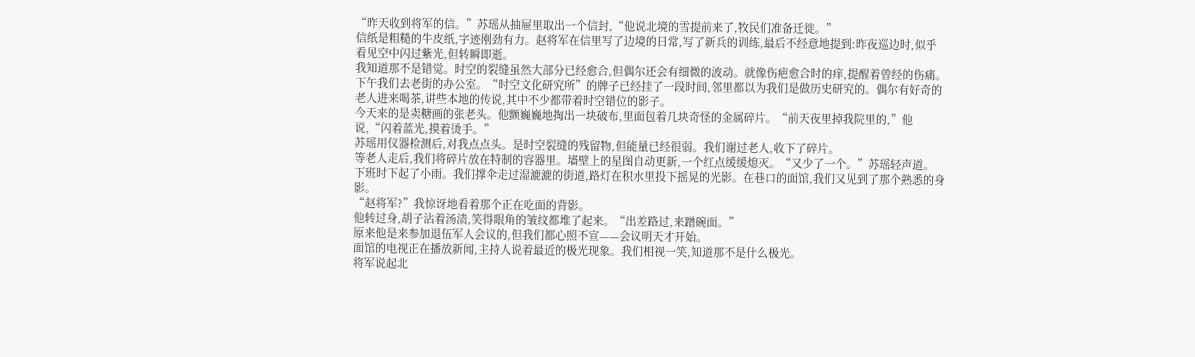“昨天收到将军的信。”苏瑶从抽屉里取出一个信封,“他说北境的雪提前来了,牧民们准备迁徙。”
信纸是粗糙的牛皮纸,字迹刚劲有力。赵将军在信里写了边境的日常,写了新兵的训练,最后不经意地提到:昨夜巡边时,似乎看见空中闪过紫光,但转瞬即逝。
我知道那不是错觉。时空的裂缝虽然大部分已经愈合,但偶尔还会有细微的波动。就像伤疤愈合时的痒,提醒着曾经的伤痛。
下午我们去老街的办公室。“时空文化研究所”的牌子已经挂了一段时间,邻里都以为我们是做历史研究的。偶尔有好奇的老人进来喝茶,讲些本地的传说,其中不少都带着时空错位的影子。
今天来的是卖糖画的张老头。他颤巍巍地掏出一块破布,里面包着几块奇怪的金属碎片。“前天夜里掉我院里的,”他说,“闪着蓝光,摸着烫手。”
苏瑶用仪器检测后,对我点点头。是时空裂缝的残留物,但能量已经很弱。我们谢过老人,收下了碎片。
等老人走后,我们将碎片放在特制的容器里。墙壁上的星图自动更新,一个红点缓缓熄灭。“又少了一个。”苏瑶轻声道。
下班时下起了小雨。我们撑伞走过湿漉漉的街道,路灯在积水里投下摇晃的光影。在巷口的面馆,我们又见到了那个熟悉的身影。
“赵将军?”我惊讶地看着那个正在吃面的背影。
他转过身,胡子沾着汤渍,笑得眼角的皱纹都堆了起来。“出差路过,来蹭碗面。”
原来他是来参加退伍军人会议的,但我们都心照不宣——会议明天才开始。
面馆的电视正在播放新闻,主持人说着最近的极光现象。我们相视一笑,知道那不是什么极光。
将军说起北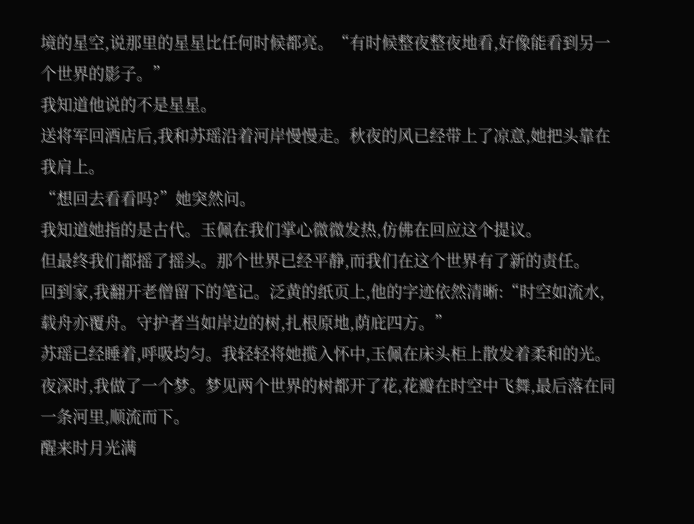境的星空,说那里的星星比任何时候都亮。“有时候整夜整夜地看,好像能看到另一个世界的影子。”
我知道他说的不是星星。
送将军回酒店后,我和苏瑶沿着河岸慢慢走。秋夜的风已经带上了凉意,她把头靠在我肩上。
“想回去看看吗?”她突然问。
我知道她指的是古代。玉佩在我们掌心微微发热,仿佛在回应这个提议。
但最终我们都摇了摇头。那个世界已经平静,而我们在这个世界有了新的责任。
回到家,我翻开老僧留下的笔记。泛黄的纸页上,他的字迹依然清晰:“时空如流水,载舟亦覆舟。守护者当如岸边的树,扎根原地,荫庇四方。”
苏瑶已经睡着,呼吸均匀。我轻轻将她揽入怀中,玉佩在床头柜上散发着柔和的光。
夜深时,我做了一个梦。梦见两个世界的树都开了花,花瓣在时空中飞舞,最后落在同一条河里,顺流而下。
醒来时月光满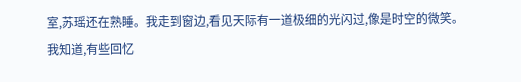室,苏瑶还在熟睡。我走到窗边,看见天际有一道极细的光闪过,像是时空的微笑。
我知道,有些回忆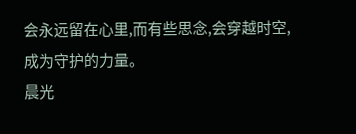会永远留在心里,而有些思念,会穿越时空,成为守护的力量。
晨光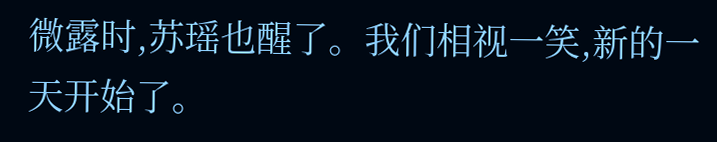微露时,苏瑶也醒了。我们相视一笑,新的一天开始了。